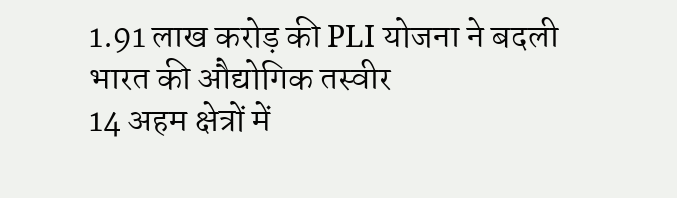1.91 लाख करोड़ की PLI योजना ने बदली भारत की औद्योगिक तस्वीर
14 अहम क्षेत्रों में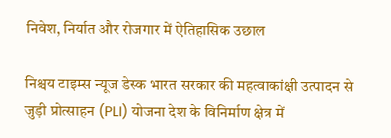निवेश, निर्यात और रोजगार में ऐतिहासिक उछाल

निश्चय टाइम्स न्यूज डेस्क भारत सरकार की महत्वाकांक्षी उत्पादन से जुड़ी प्रोत्साहन (PLI) योजना देश के विनिर्माण क्षेत्र में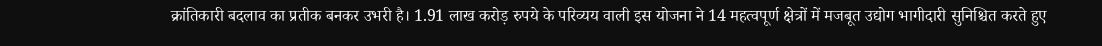क्रांतिकारी बदलाव का प्रतीक बनकर उभरी है। 1.91 लाख करोड़ रुपये के परिव्यय वाली इस योजना ने 14 महत्वपूर्ण क्षेत्रों में मजबूत उद्योग भागीदारी सुनिश्चित करते हुए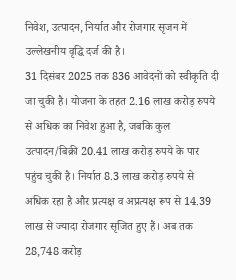निवेश, उत्पादन, निर्यात और रोजगार सृजन में उल्लेखनीय वृद्धि दर्ज की है।
31 दिसंबर 2025 तक 836 आवेदनों को स्वीकृति दी जा चुकी है। योजना के तहत 2.16 लाख करोड़ रुपये से अधिक का निवेश हुआ है, जबकि कुल उत्पादन/बिक्री 20.41 लाख करोड़ रुपये के पार पहुंच चुकी है। निर्यात 8.3 लाख करोड़ रुपये से अधिक रहा है और प्रत्यक्ष व अप्रत्यक्ष रूप से 14.39 लाख से ज्यादा रोजगार सृजित हुए हैं। अब तक 28,748 करोड़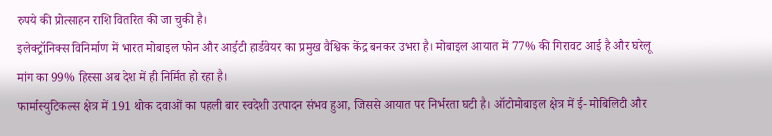रुपये की प्रोत्साहन राशि वितरित की जा चुकी है।
इलेक्ट्रॉनिक्स विनिर्माण में भारत मोबाइल फोन और आईटी हार्डवेयर का प्रमुख वैश्विक केंद्र बनकर उभरा है। मोबाइल आयात में 77% की गिरावट आई है और घरेलू मांग का 99% हिस्सा अब देश में ही निर्मित हो रहा है।
फार्मास्युटिकल्स क्षेत्र में 191 थोक दवाओं का पहली बार स्वदेशी उत्पादन संभव हुआ, जिससे आयात पर निर्भरता घटी है। ऑटोमोबाइल क्षेत्र में ई- मोबिलिटी और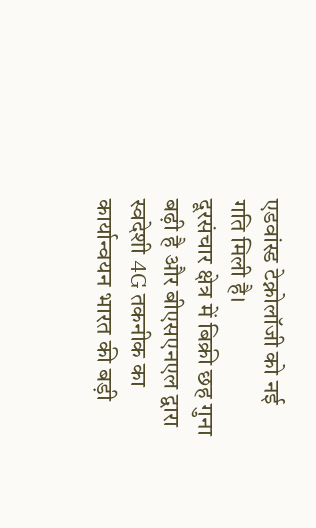एडवांस्ड टेक्नोलॉजी को नई गति मिली है।
दूरसंचार क्षेत्र में बिक्री छह गुना बढ़ी है और बीएसएनएल द्वारा स्वदेशी 4G तकनीक का कार्यान्वयन भारत की बड़ी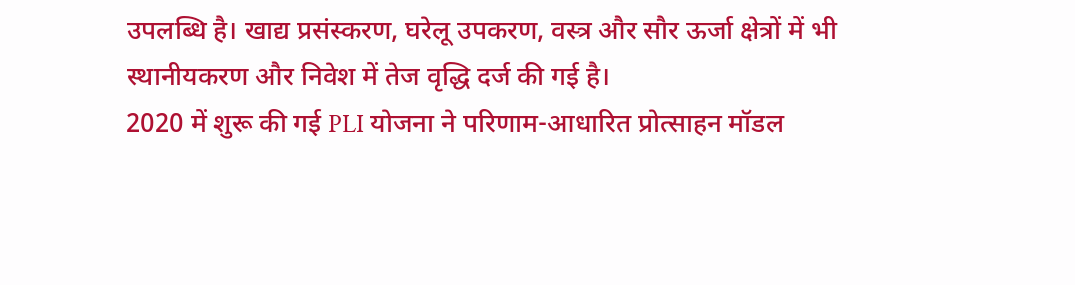उपलब्धि है। खाद्य प्रसंस्करण, घरेलू उपकरण, वस्त्र और सौर ऊर्जा क्षेत्रों में भी स्थानीयकरण और निवेश में तेज वृद्धि दर्ज की गई है।
2020 में शुरू की गई PLI योजना ने परिणाम-आधारित प्रोत्साहन मॉडल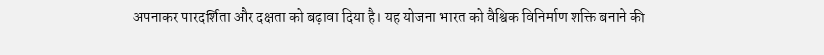अपनाकर पारदर्शिता और दक्षता को बढ़ावा दिया है। यह योजना भारत को वैश्विक विनिर्माण शक्ति बनाने की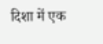दिशा में एक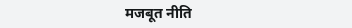मजबूत नीति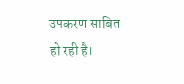उपकरण साबित हो रही है।